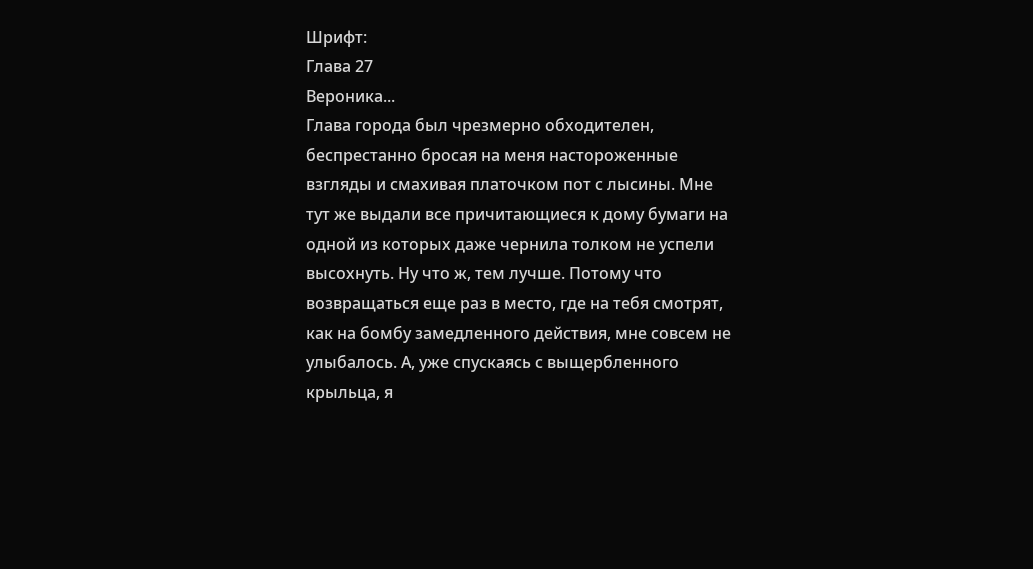Шрифт:
Глава 27
Вероника...
Глава города был чрезмерно обходителен, беспрестанно бросая на меня настороженные взгляды и смахивая платочком пот с лысины. Мне тут же выдали все причитающиеся к дому бумаги на одной из которых даже чернила толком не успели высохнуть. Ну что ж, тем лучше. Потому что возвращаться еще раз в место, где на тебя смотрят, как на бомбу замедленного действия, мне совсем не улыбалось. А, уже спускаясь с выщербленного крыльца, я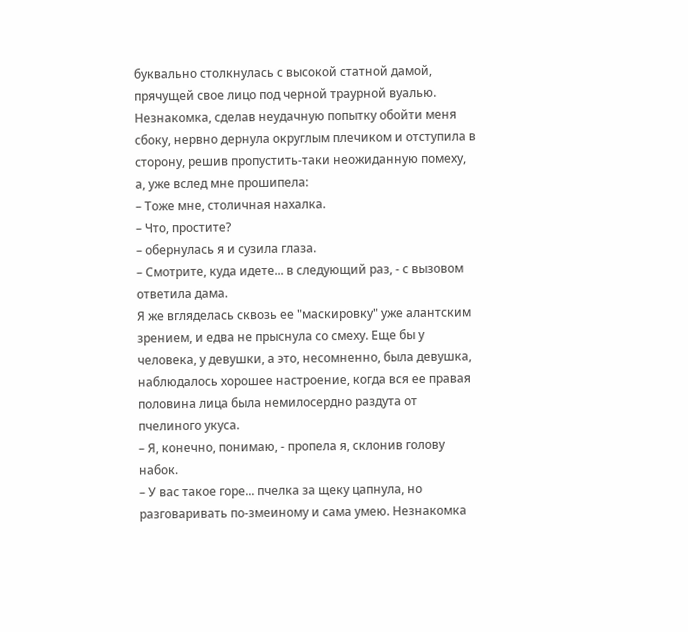буквально столкнулась с высокой статной дамой, прячущей свое лицо под черной траурной вуалью. Незнакомка, сделав неудачную попытку обойти меня сбоку, нервно дернула округлым плечиком и отступила в сторону, решив пропустить-таки неожиданную помеху, а, уже вслед мне прошипела:
– Тоже мне, столичная нахалка.
– Что, простите?
– обернулась я и сузила глаза.
– Смотрите, куда идете... в следующий раз, - с вызовом ответила дама.
Я же вгляделась сквозь ее "маскировку" уже алантским зрением, и едва не прыснула со смеху. Еще бы у человека, у девушки, а это, несомненно, была девушка, наблюдалось хорошее настроение, когда вся ее правая половина лица была немилосердно раздута от пчелиного укуса.
– Я, конечно, понимаю, - пропела я, склонив голову набок.
– У вас такое горе... пчелка за щеку цапнула, но разговаривать по-змеиному и сама умею. Незнакомка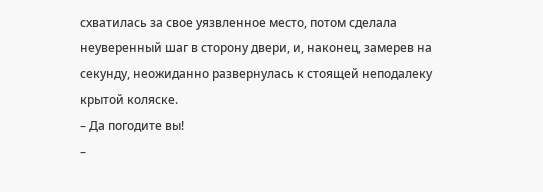схватилась за свое уязвленное место, потом сделала неуверенный шаг в сторону двери, и, наконец, замерев на секунду, неожиданно развернулась к стоящей неподалеку крытой коляске.
– Да погодите вы!
–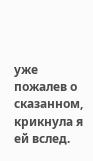уже пожалев о сказанном, крикнула я ей вслед.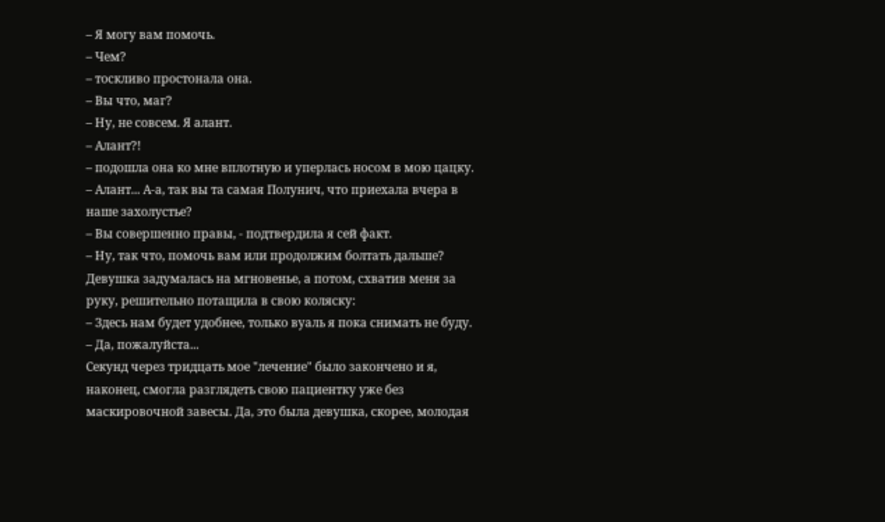– Я могу вам помочь.
– Чем?
– тоскливо простонала она.
– Вы что, маг?
– Ну, не совсем. Я алант.
– Алант?!
– подошла она ко мне вплотную и уперлась носом в мою цацку.
– Алант... А-а, так вы та самая Полунич, что приехала вчера в наше захолустье?
– Вы совершенно правы, - подтвердила я сей факт.
– Ну, так что, помочь вам или продолжим болтать дальше?
Девушка задумалась на мгновенье, а потом, схватив меня за руку, решительно потащила в свою коляску:
– Здесь нам будет удобнее, только вуаль я пока снимать не буду.
– Да, пожалуйста...
Секунд через тридцать мое "лечение" было закончено и я, наконец, смогла разглядеть свою пациентку уже без маскировочной завесы. Да, это была девушка, скорее, молодая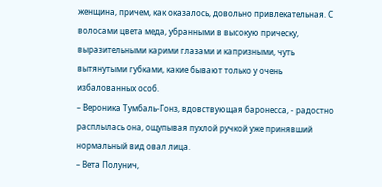женщина, причем, как оказалось, довольно привлекательная. С волосами цвета меда, убранными в высокую прическу, выразительными карими глазами и капризными, чуть вытянутыми губками, какие бывают только у очень избалованных особ.
– Вероника Тумбаль-Гонз, вдовствующая баронесса, - радостно расплылась она, ощупывая пухлой ручкой уже принявший нормальный вид овал лица.
– Вета Полунич,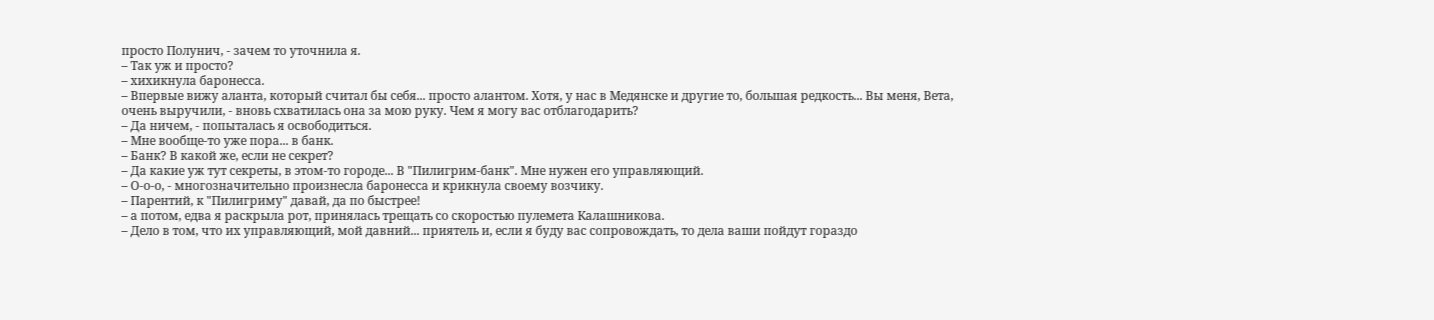просто Полунич, - зачем то уточнила я.
– Так уж и просто?
– хихикнула баронесса.
– Впервые вижу аланта, который считал бы себя... просто алантом. Хотя, у нас в Медянске и другие то, большая редкость... Вы меня, Вета, очень выручили, - вновь схватилась она за мою руку. Чем я могу вас отблагодарить?
– Да ничем, - попыталась я освободиться.
– Мне вообще-то уже пора... в банк.
– Банк? В какой же, если не секрет?
– Да какие уж тут секреты, в этом-то городе... В "Пилигрим-банк". Мне нужен его управляющий.
– О-о-о, - многозначительно произнесла баронесса и крикнула своему возчику.
– Парентий, к "Пилигриму" давай, да по быстрее!
– а потом, едва я раскрыла рот, принялась трещать со скоростью пулемета Калашникова.
– Дело в том, что их управляющий, мой давний... приятель и, если я буду вас сопровождать, то дела ваши пойдут гораздо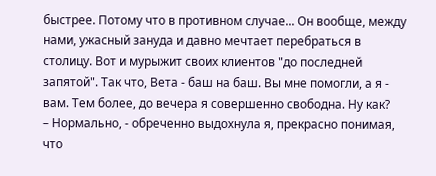быстрее. Потому что в противном случае... Он вообще, между нами, ужасный зануда и давно мечтает перебраться в столицу. Вот и мурыжит своих клиентов "до последней запятой". Так что, Вета - баш на баш. Вы мне помогли, а я - вам. Тем более, до вечера я совершенно свободна. Ну как?
– Нормально, - обреченно выдохнула я, прекрасно понимая, что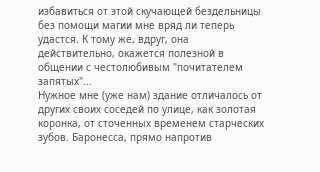избавиться от этой скучающей бездельницы без помощи магии мне вряд ли теперь удастся. К тому же, вдруг, она действительно, окажется полезной в общении с честолюбивым "почитателем запятых"...
Нужное мне (уже нам) здание отличалось от других своих соседей по улице, как золотая коронка, от сточенных временем старческих зубов. Баронесса, прямо напротив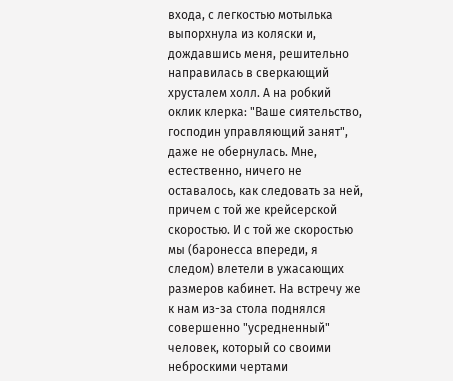входа, с легкостью мотылька выпорхнула из коляски и, дождавшись меня, решительно направилась в сверкающий хрусталем холл. А на робкий оклик клерка: "Ваше сиятельство, господин управляющий занят", даже не обернулась. Мне, естественно, ничего не оставалось, как следовать за ней, причем с той же крейсерской скоростью. И с той же скоростью мы (баронесса впереди, я следом) влетели в ужасающих размеров кабинет. На встречу же к нам из-за стола поднялся совершенно "усредненный" человек, который со своими неброскими чертами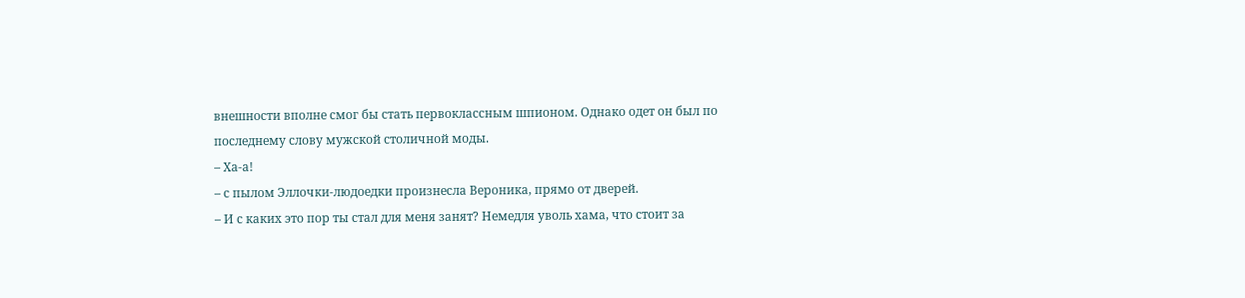внешности вполне смог бы стать первоклассным шпионом. Однако одет он был по последнему слову мужской столичной моды.
– Ха-а!
– с пылом Эллочки-людоедки произнесла Вероника, прямо от дверей.
– И с каких это пор ты стал для меня занят? Немедля уволь хама, что стоит за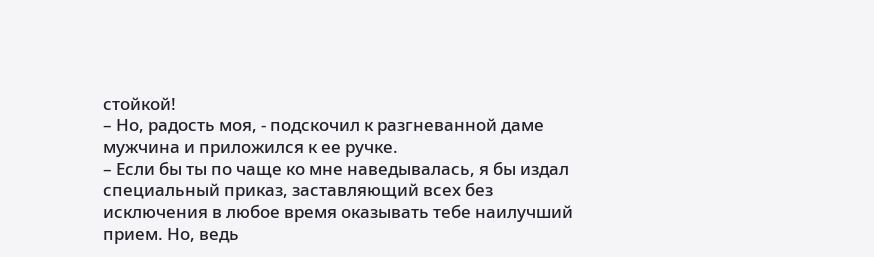стойкой!
– Но, радость моя, - подскочил к разгневанной даме мужчина и приложился к ее ручке.
– Если бы ты по чаще ко мне наведывалась, я бы издал специальный приказ, заставляющий всех без исключения в любое время оказывать тебе наилучший прием. Но, ведь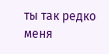ты так редко меня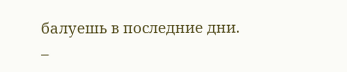балуешь в последние дни.
–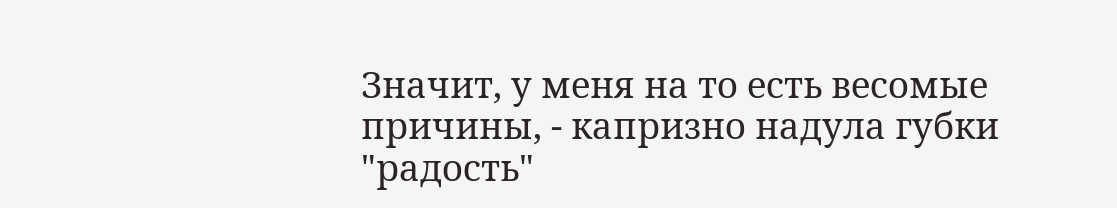Значит, у меня на то есть весомые причины, - капризно надула губки "радость"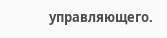управляющего.